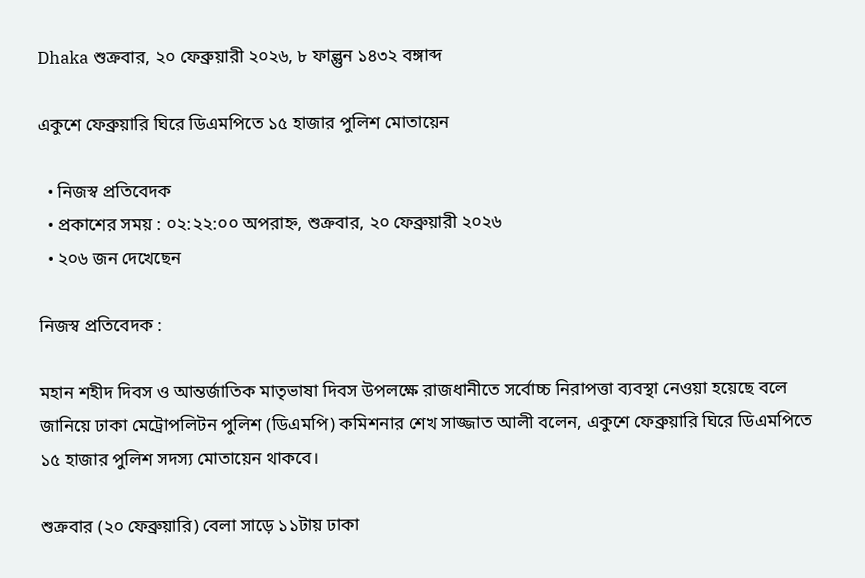Dhaka শুক্রবার, ২০ ফেব্রুয়ারী ২০২৬, ৮ ফাল্গুন ১৪৩২ বঙ্গাব্দ

একুশে ফেব্রুয়ারি ঘিরে ডিএমপিতে ১৫ হাজার পুলিশ মোতায়েন

  • নিজস্ব প্রতিবেদক
  • প্রকাশের সময় : ০২:২২:০০ অপরাহ্ন, শুক্রবার, ২০ ফেব্রুয়ারী ২০২৬
  • ২০৬ জন দেখেছেন

নিজস্ব প্রতিবেদক :

মহান শহীদ দিবস ও আন্তর্জাতিক মাতৃভাষা দিবস উপলক্ষে রাজধানীতে সর্বোচ্চ নিরাপত্তা ব্যবস্থা নেওয়া হয়েছে বলে জানিয়ে ঢাকা মেট্রোপলিটন পুলিশ (ডিএমপি) কমিশনার শেখ সাজ্জাত আলী বলেন, একুশে ফেব্রুয়ারি ঘিরে ডিএমপিতে ১৫ হাজার পুলিশ সদস্য মোতায়েন থাকবে।

শুক্রবার (২০ ফেব্রুয়ারি) বেলা সাড়ে ১১টায় ঢাকা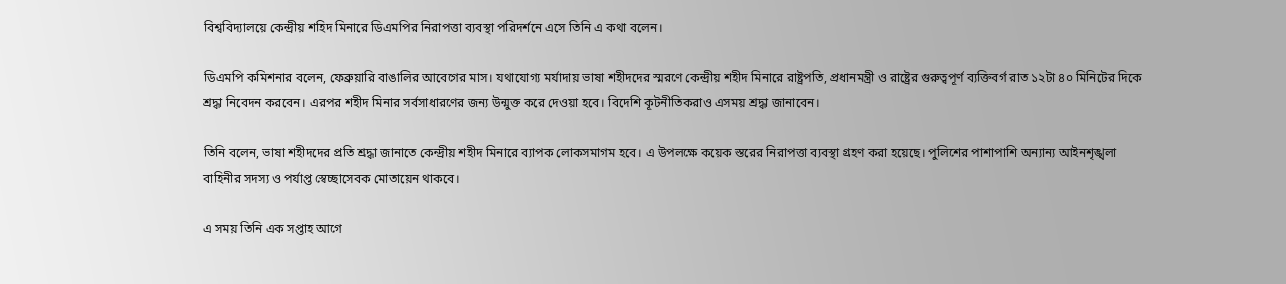বিশ্ববিদ্যালয়ে কেন্দ্রীয় শহিদ মিনারে ডিএমপির নিরাপত্তা ব্যবস্থা পরিদর্শনে এসে তিনি এ কথা বলেন।

ডিএমপি কমিশনার বলেন, ফেব্রুয়ারি বাঙালির আবেগের মাস। যথাযোগ্য মর্যাদায় ভাষা শহীদদের স্মরণে কেন্দ্রীয় শহীদ মিনারে রাষ্ট্রপতি, প্রধানমন্ত্রী ও রাষ্ট্রের গুরুত্বপূর্ণ ব্যক্তিবর্গ রাত ১২টা ৪০ মিনিটের দিকে শ্রদ্ধা নিবেদন করবেন। এরপর শহীদ মিনার সর্বসাধারণের জন্য উন্মুক্ত করে দেওয়া হবে। বিদেশি কূটনীতিকরাও এসময় শ্রদ্ধা জানাবেন।

তিনি বলেন, ভাষা শহীদদের প্রতি শ্রদ্ধা জানাতে কেন্দ্রীয় শহীদ মিনারে ব্যাপক লোকসমাগম হবে। এ উপলক্ষে কয়েক স্তরের নিরাপত্তা ব্যবস্থা গ্রহণ করা হয়েছে। পুলিশের পাশাপাশি অন্যান্য আইনশৃঙ্খলা বাহিনীর সদস্য ও পর্যাপ্ত স্বেচ্ছাসেবক মোতায়েন থাকবে।

এ সময় তিনি এক সপ্তাহ আগে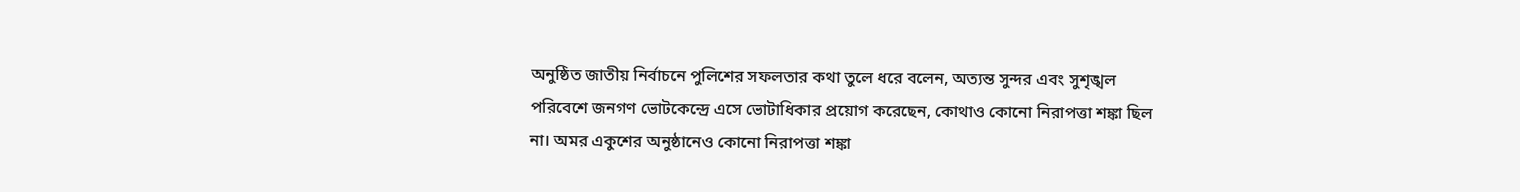অনুষ্ঠিত জাতীয় নির্বাচনে পুলিশের সফলতার কথা তুলে ধরে বলেন, অত্যন্ত সুন্দর এবং সুশৃঙ্খল পরিবেশে জনগণ ভোটকেন্দ্রে এসে ভোটাধিকার প্রয়োগ করেছেন, কোথাও কোনো নিরাপত্তা শঙ্কা ছিল না। অমর একুশের অনুষ্ঠানেও কোনো নিরাপত্তা শঙ্কা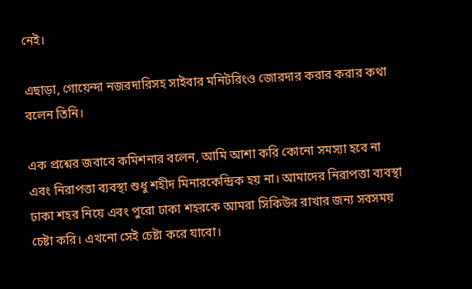নেই।

এছাড়া, গোয়েন্দা নজরদারিসহ সাইবার মনিটরিংও জোরদার করার করার কথা বলেন তিনি।

এক প্রশ্নের জবাবে কমিশনার বলেন, আমি আশা করি কোনো সমস্যা হবে না এবং নিরাপত্তা ব্যবস্থা শুধু শহীদ মিনারকেন্দ্রিক হয় না। আমাদের নিরাপত্তা ব্যবস্থা ঢাকা শহর নিয়ে এবং পুরো ঢাকা শহরকে আমরা সিকিউর রাখার জন্য সবসময় চেষ্টা করি। এখনো সেই চেষ্টা করে যাবো।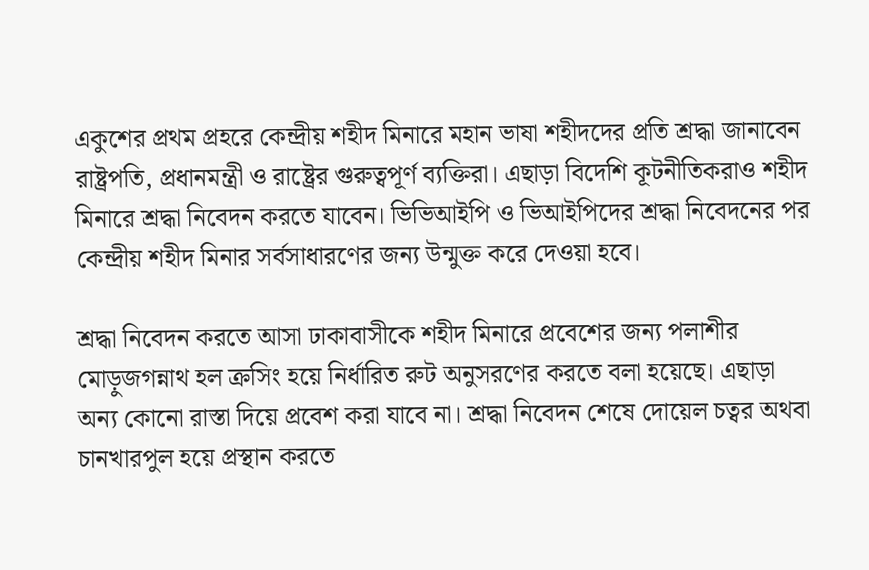একুশের প্রথম প্রহরে কেন্দ্রীয় শহীদ মিনারে মহান ভাষা শহীদদের প্রতি শ্রদ্ধা জানাবেন রাষ্ট্রপতি, প্রধানমন্ত্রী ও রাষ্ট্রের গুরুত্বপূর্ণ ব্যক্তিরা। এছাড়া বিদেশি কূটনীতিকরাও শহীদ মিনারে শ্রদ্ধা নিবেদন করতে যাবেন। ভিভিআইপি ও ভিআইপিদের শ্রদ্ধা নিবেদনের পর কেন্দ্রীয় শহীদ মিনার সর্বসাধারণের জন্য উন্মুক্ত করে দেওয়া হবে।

শ্রদ্ধা নিবেদন করতে আসা ঢাকাবাসীকে শহীদ মিনারে প্রবেশের জন্য পলাশীর মোড়ুজগন্নাথ হল ক্রসিং হয়ে নির্ধারিত রুট অনুসরণের করতে বলা হয়েছে। এছাড়া অন্য কোনো রাস্তা দিয়ে প্রবেশ করা যাবে না। শ্রদ্ধা নিবেদন শেষে দোয়েল চত্বর অথবা চানখারপুল হয়ে প্রস্থান করতে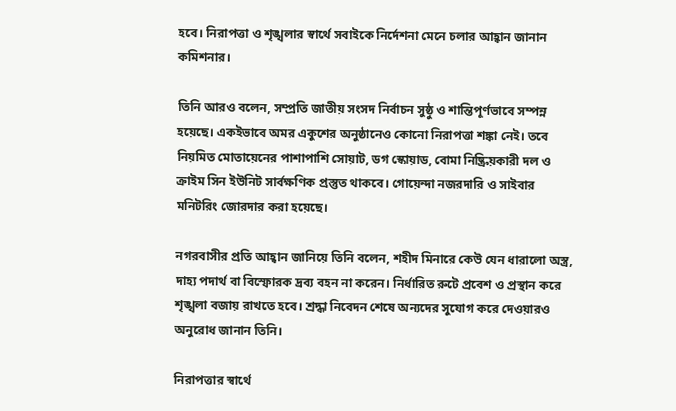হবে। নিরাপত্তা ও শৃঙ্খলার স্বার্থে সবাইকে নির্দেশনা মেনে চলার আহ্বান জানান কমিশনার।

তিনি আরও বলেন, সম্প্রতি জাতীয় সংসদ নির্বাচন সুষ্ঠু ও শান্তিপূর্ণভাবে সম্পন্ন হয়েছে। একইভাবে অমর একুশের অনুষ্ঠানেও কোনো নিরাপত্তা শঙ্কা নেই। তবে নিয়মিত মোতায়েনের পাশাপাশি সোয়াট, ডগ স্কোয়াড, বোমা নিষ্ক্রিয়কারী দল ও ক্রাইম সিন ইউনিট সার্বক্ষণিক প্রস্তুত থাকবে। গোয়েন্দা নজরদারি ও সাইবার মনিটরিং জোরদার করা হয়েছে।

নগরবাসীর প্রতি আহ্বান জানিয়ে তিনি বলেন, শহীদ মিনারে কেউ যেন ধারালো অস্ত্র, দাহ্য পদার্থ বা বিস্ফোরক দ্রব্য বহন না করেন। নির্ধারিত রুটে প্রবেশ ও প্রস্থান করে শৃঙ্খলা বজায় রাখতে হবে। শ্রদ্ধা নিবেদন শেষে অন্যদের সুযোগ করে দেওয়ারও অনুরোধ জানান তিনি।

নিরাপত্তার স্বার্থে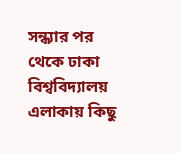সন্ধ্যার পর থেকে ঢাকা বিশ্ববিদ্যালয় এলাকায় কিছু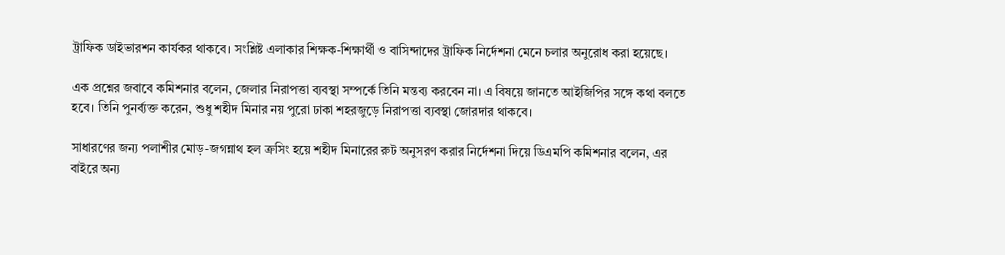ট্রাফিক ডাইভারশন কার্যকর থাকবে। সংশ্লিষ্ট এলাকার শিক্ষক-শিক্ষার্থী ও বাসিন্দাদের ট্রাফিক নির্দেশনা মেনে চলার অনুরোধ করা হয়েছে।

এক প্রশ্নের জবাবে কমিশনার বলেন, জেলার নিরাপত্তা ব্যবস্থা সম্পর্কে তিনি মন্তব্য করবেন না। এ বিষয়ে জানতে আইজিপির সঙ্গে কথা বলতে হবে। তিনি পুনর্ব্যক্ত করেন, শুধু শহীদ মিনার নয় পুরো ঢাকা শহরজুড়ে নিরাপত্তা ব্যবস্থা জোরদার থাকবে।

সাধারণের জন্য পলাশীর মোড়-জগন্নাথ হল ক্রসিং হয়ে শহীদ মিনারের রুট অনুসরণ করার নির্দেশনা দিয়ে ডিএমপি কমিশনার বলেন, এর বাইরে অন্য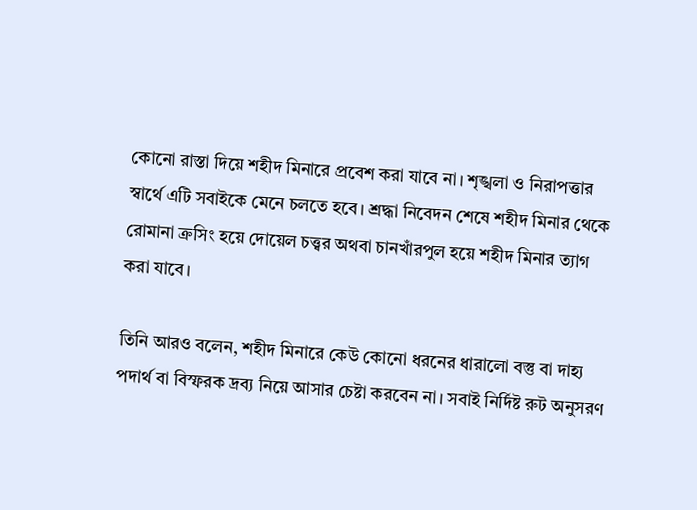কোনো রাস্তা দিয়ে শহীদ মিনারে প্রবেশ করা যাবে না। শৃঙ্খলা ও নিরাপত্তার স্বার্থে এটি সবাইকে মেনে চলতে হবে। শ্রদ্ধা নিবেদন শেষে শহীদ মিনার থেকে রোমানা ক্রসিং হয়ে দোয়েল চত্ত্বর অথবা চানখাঁরপুল হয়ে শহীদ মিনার ত্যাগ করা যাবে।

তিনি আরও বলেন, শহীদ মিনারে কেউ কোনো ধরনের ধারালো বস্তু বা দাহ্য পদার্থ বা বিস্ফরক দ্রব্য নিয়ে আসার চেষ্টা করবেন না। সবাই নির্দিষ্ট রুট অনুসরণ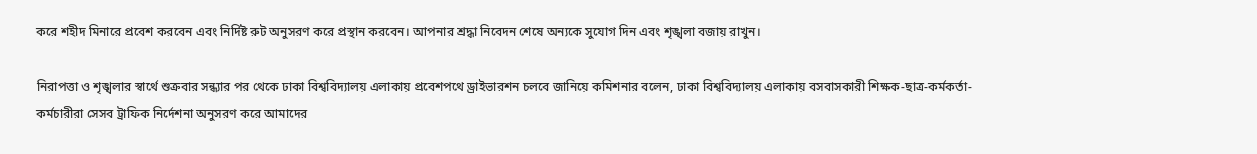করে শহীদ মিনারে প্রবেশ করবেন এবং নির্দিষ্ট রুট অনুসরণ করে প্রস্থান করবেন। আপনার শ্রদ্ধা নিবেদন শেষে অন্যকে সুযোগ দিন এবং শৃঙ্খলা বজায় রাখুন।

নিরাপত্তা ও শৃঙ্খলার স্বার্থে শুক্রবার সন্ধ্যার পর থেকে ঢাকা বিশ্ববিদ্যালয় এলাকায় প্রবেশপথে ড্রাইভারশন চলবে জানিয়ে কমিশনার বলেন, ঢাকা বিশ্ববিদ্যালয় এলাকায় বসবাসকারী শিক্ষক-ছাত্র-কর্মকর্তা-কর্মচারীরা সেসব ট্রাফিক নির্দেশনা অনুসরণ করে আমাদের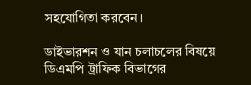সহযোগিতা করবেন।

ডাইভারশন ও যান চলাচলের বিষয়ে ডিএমপি ট্রাফিক বিভাগের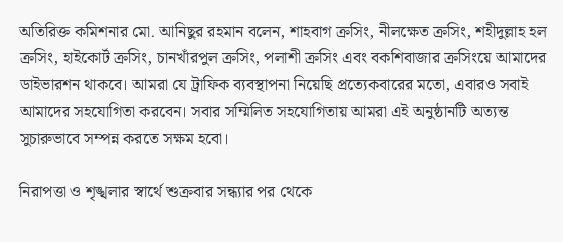অতিরিক্ত কমিশনার মো. আনিছুর রহমান বলেন, শাহবাগ ক্রসিং, নীলক্ষেত ক্রসিং, শহীদুল্লাহ হল ক্রসিং, হাইকোর্ট ক্রসিং, চানখাঁরপুল ক্রসিং, পলাশী ক্রসিং এবং বকশিবাজার ক্রসিংয়ে আমাদের ডাইভারশন থাকবে। আমরা যে ট্রাফিক ব্যবস্থাপনা নিয়েছি প্রত্যেকবারের মতো, এবারও সবাই আমাদের সহযোগিতা করবেন। সবার সম্মিলিত সহযোগিতায় আমরা এই অনুষ্ঠানটি অত্যন্ত সুচারুভাবে সম্পন্ন করতে সক্ষম হবো।

নিরাপত্তা ও শৃঙ্খলার স্বার্থে শুক্রবার সন্ধ্যার পর থেকে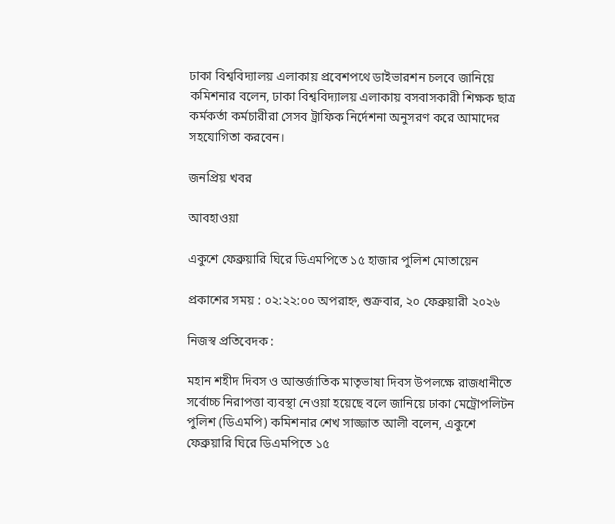ঢাকা বিশ্ববিদ্যালয় এলাকায় প্রবেশপথে ডাইভারশন চলবে জানিয়ে কমিশনার বলেন, ঢাকা বিশ্ববিদ্যালয় এলাকায় বসবাসকারী শিক্ষক ছাত্র কর্মকর্তা কর্মচারীরা সেসব ট্রাফিক নির্দেশনা অনুসরণ করে আমাদের সহযোগিতা করবেন।

জনপ্রিয় খবর

আবহাওয়া

একুশে ফেব্রুয়ারি ঘিরে ডিএমপিতে ১৫ হাজার পুলিশ মোতায়েন

প্রকাশের সময় : ০২:২২:০০ অপরাহ্ন, শুক্রবার, ২০ ফেব্রুয়ারী ২০২৬

নিজস্ব প্রতিবেদক :

মহান শহীদ দিবস ও আন্তর্জাতিক মাতৃভাষা দিবস উপলক্ষে রাজধানীতে সর্বোচ্চ নিরাপত্তা ব্যবস্থা নেওয়া হয়েছে বলে জানিয়ে ঢাকা মেট্রোপলিটন পুলিশ (ডিএমপি) কমিশনার শেখ সাজ্জাত আলী বলেন, একুশে ফেব্রুয়ারি ঘিরে ডিএমপিতে ১৫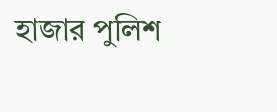হাজার পুলিশ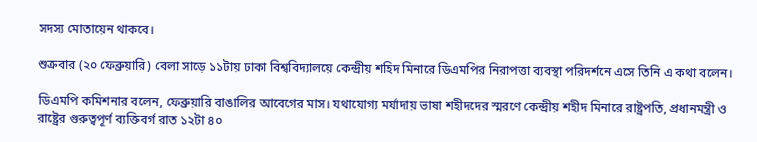সদস্য মোতায়েন থাকবে।

শুক্রবার (২০ ফেব্রুয়ারি) বেলা সাড়ে ১১টায় ঢাকা বিশ্ববিদ্যালয়ে কেন্দ্রীয় শহিদ মিনারে ডিএমপির নিরাপত্তা ব্যবস্থা পরিদর্শনে এসে তিনি এ কথা বলেন।

ডিএমপি কমিশনার বলেন, ফেব্রুয়ারি বাঙালির আবেগের মাস। যথাযোগ্য মর্যাদায় ভাষা শহীদদের স্মরণে কেন্দ্রীয় শহীদ মিনারে রাষ্ট্রপতি, প্রধানমন্ত্রী ও রাষ্ট্রের গুরুত্বপূর্ণ ব্যক্তিবর্গ রাত ১২টা ৪০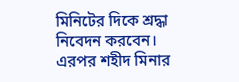মিনিটের দিকে শ্রদ্ধা নিবেদন করবেন। এরপর শহীদ মিনার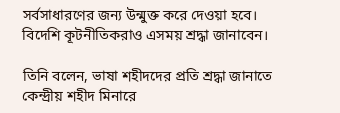সর্বসাধারণের জন্য উন্মুক্ত করে দেওয়া হবে। বিদেশি কূটনীতিকরাও এসময় শ্রদ্ধা জানাবেন।

তিনি বলেন, ভাষা শহীদদের প্রতি শ্রদ্ধা জানাতে কেন্দ্রীয় শহীদ মিনারে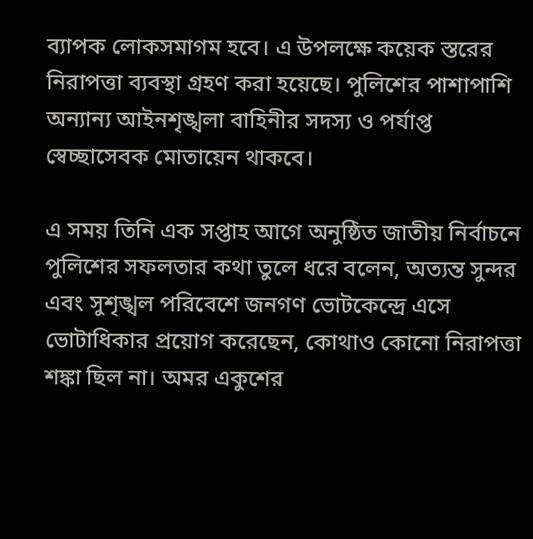ব্যাপক লোকসমাগম হবে। এ উপলক্ষে কয়েক স্তরের নিরাপত্তা ব্যবস্থা গ্রহণ করা হয়েছে। পুলিশের পাশাপাশি অন্যান্য আইনশৃঙ্খলা বাহিনীর সদস্য ও পর্যাপ্ত স্বেচ্ছাসেবক মোতায়েন থাকবে।

এ সময় তিনি এক সপ্তাহ আগে অনুষ্ঠিত জাতীয় নির্বাচনে পুলিশের সফলতার কথা তুলে ধরে বলেন, অত্যন্ত সুন্দর এবং সুশৃঙ্খল পরিবেশে জনগণ ভোটকেন্দ্রে এসে ভোটাধিকার প্রয়োগ করেছেন, কোথাও কোনো নিরাপত্তা শঙ্কা ছিল না। অমর একুশের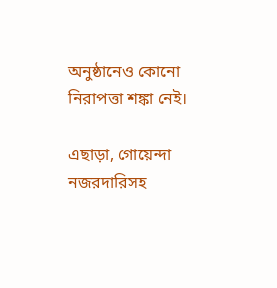অনুষ্ঠানেও কোনো নিরাপত্তা শঙ্কা নেই।

এছাড়া, গোয়েন্দা নজরদারিসহ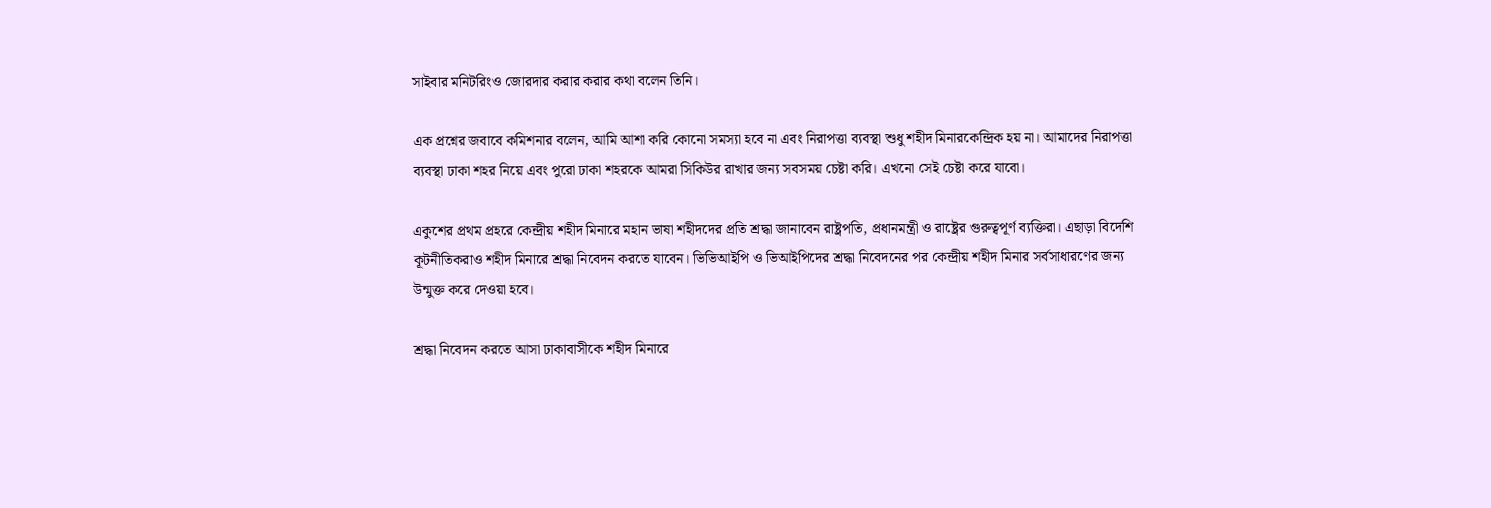সাইবার মনিটরিংও জোরদার করার করার কথা বলেন তিনি।

এক প্রশ্নের জবাবে কমিশনার বলেন, আমি আশা করি কোনো সমস্যা হবে না এবং নিরাপত্তা ব্যবস্থা শুধু শহীদ মিনারকেন্দ্রিক হয় না। আমাদের নিরাপত্তা ব্যবস্থা ঢাকা শহর নিয়ে এবং পুরো ঢাকা শহরকে আমরা সিকিউর রাখার জন্য সবসময় চেষ্টা করি। এখনো সেই চেষ্টা করে যাবো।

একুশের প্রথম প্রহরে কেন্দ্রীয় শহীদ মিনারে মহান ভাষা শহীদদের প্রতি শ্রদ্ধা জানাবেন রাষ্ট্রপতি, প্রধানমন্ত্রী ও রাষ্ট্রের গুরুত্বপূর্ণ ব্যক্তিরা। এছাড়া বিদেশি কূটনীতিকরাও শহীদ মিনারে শ্রদ্ধা নিবেদন করতে যাবেন। ভিভিআইপি ও ভিআইপিদের শ্রদ্ধা নিবেদনের পর কেন্দ্রীয় শহীদ মিনার সর্বসাধারণের জন্য উন্মুক্ত করে দেওয়া হবে।

শ্রদ্ধা নিবেদন করতে আসা ঢাকাবাসীকে শহীদ মিনারে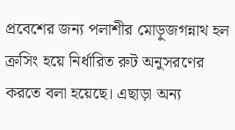প্রবেশের জন্য পলাশীর মোড়ুজগন্নাথ হল ক্রসিং হয়ে নির্ধারিত রুট অনুসরণের করতে বলা হয়েছে। এছাড়া অন্য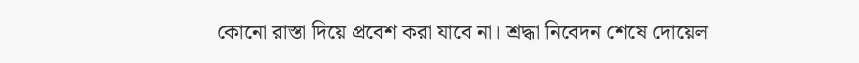কোনো রাস্তা দিয়ে প্রবেশ করা যাবে না। শ্রদ্ধা নিবেদন শেষে দোয়েল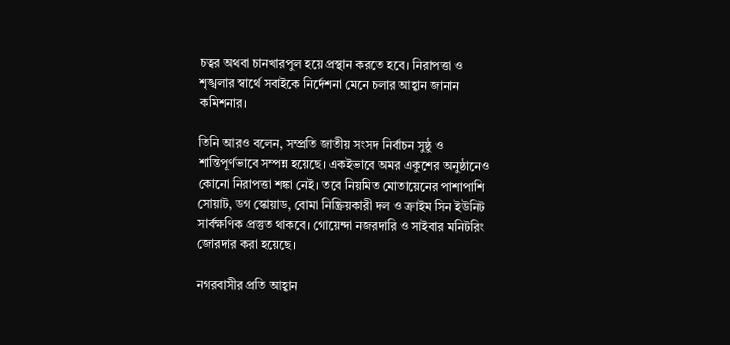চত্বর অথবা চানখারপুল হয়ে প্রস্থান করতে হবে। নিরাপত্তা ও শৃঙ্খলার স্বার্থে সবাইকে নির্দেশনা মেনে চলার আহ্বান জানান কমিশনার।

তিনি আরও বলেন, সম্প্রতি জাতীয় সংসদ নির্বাচন সুষ্ঠু ও শান্তিপূর্ণভাবে সম্পন্ন হয়েছে। একইভাবে অমর একুশের অনুষ্ঠানেও কোনো নিরাপত্তা শঙ্কা নেই। তবে নিয়মিত মোতায়েনের পাশাপাশি সোয়াট, ডগ স্কোয়াড, বোমা নিষ্ক্রিয়কারী দল ও ক্রাইম সিন ইউনিট সার্বক্ষণিক প্রস্তুত থাকবে। গোয়েন্দা নজরদারি ও সাইবার মনিটরিং জোরদার করা হয়েছে।

নগরবাসীর প্রতি আহ্বান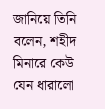জানিয়ে তিনি বলেন, শহীদ মিনারে কেউ যেন ধারালো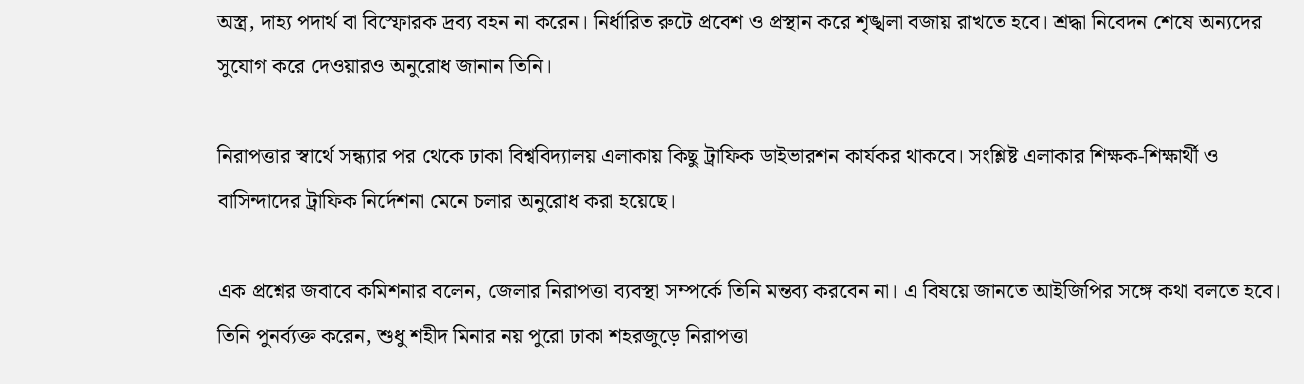অস্ত্র, দাহ্য পদার্থ বা বিস্ফোরক দ্রব্য বহন না করেন। নির্ধারিত রুটে প্রবেশ ও প্রস্থান করে শৃঙ্খলা বজায় রাখতে হবে। শ্রদ্ধা নিবেদন শেষে অন্যদের সুযোগ করে দেওয়ারও অনুরোধ জানান তিনি।

নিরাপত্তার স্বার্থে সন্ধ্যার পর থেকে ঢাকা বিশ্ববিদ্যালয় এলাকায় কিছু ট্রাফিক ডাইভারশন কার্যকর থাকবে। সংশ্লিষ্ট এলাকার শিক্ষক-শিক্ষার্থী ও বাসিন্দাদের ট্রাফিক নির্দেশনা মেনে চলার অনুরোধ করা হয়েছে।

এক প্রশ্নের জবাবে কমিশনার বলেন, জেলার নিরাপত্তা ব্যবস্থা সম্পর্কে তিনি মন্তব্য করবেন না। এ বিষয়ে জানতে আইজিপির সঙ্গে কথা বলতে হবে। তিনি পুনর্ব্যক্ত করেন, শুধু শহীদ মিনার নয় পুরো ঢাকা শহরজুড়ে নিরাপত্তা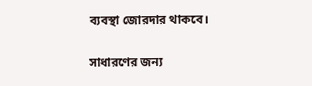ব্যবস্থা জোরদার থাকবে।

সাধারণের জন্য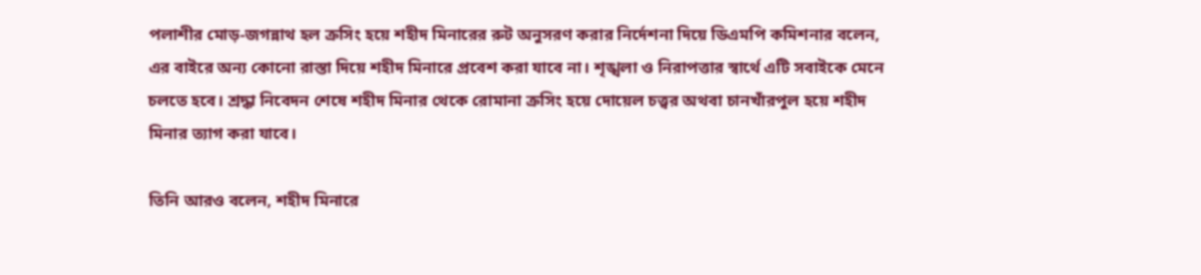পলাশীর মোড়-জগন্নাথ হল ক্রসিং হয়ে শহীদ মিনারের রুট অনুসরণ করার নির্দেশনা দিয়ে ডিএমপি কমিশনার বলেন, এর বাইরে অন্য কোনো রাস্তা দিয়ে শহীদ মিনারে প্রবেশ করা যাবে না। শৃঙ্খলা ও নিরাপত্তার স্বার্থে এটি সবাইকে মেনে চলতে হবে। শ্রদ্ধা নিবেদন শেষে শহীদ মিনার থেকে রোমানা ক্রসিং হয়ে দোয়েল চত্ত্বর অথবা চানখাঁরপুল হয়ে শহীদ মিনার ত্যাগ করা যাবে।

তিনি আরও বলেন, শহীদ মিনারে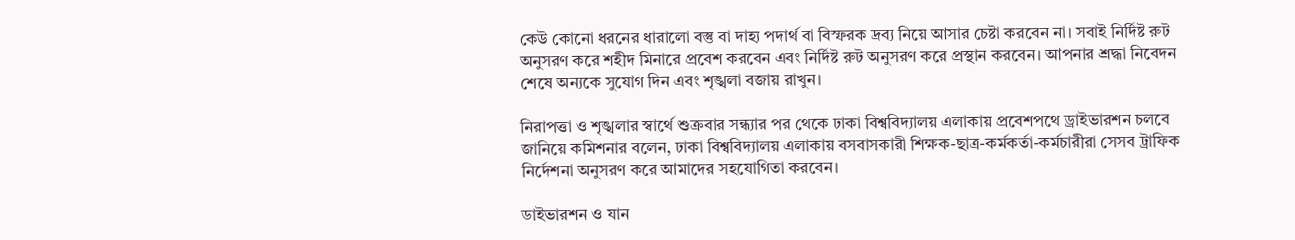কেউ কোনো ধরনের ধারালো বস্তু বা দাহ্য পদার্থ বা বিস্ফরক দ্রব্য নিয়ে আসার চেষ্টা করবেন না। সবাই নির্দিষ্ট রুট অনুসরণ করে শহীদ মিনারে প্রবেশ করবেন এবং নির্দিষ্ট রুট অনুসরণ করে প্রস্থান করবেন। আপনার শ্রদ্ধা নিবেদন শেষে অন্যকে সুযোগ দিন এবং শৃঙ্খলা বজায় রাখুন।

নিরাপত্তা ও শৃঙ্খলার স্বার্থে শুক্রবার সন্ধ্যার পর থেকে ঢাকা বিশ্ববিদ্যালয় এলাকায় প্রবেশপথে ড্রাইভারশন চলবে জানিয়ে কমিশনার বলেন, ঢাকা বিশ্ববিদ্যালয় এলাকায় বসবাসকারী শিক্ষক-ছাত্র-কর্মকর্তা-কর্মচারীরা সেসব ট্রাফিক নির্দেশনা অনুসরণ করে আমাদের সহযোগিতা করবেন।

ডাইভারশন ও যান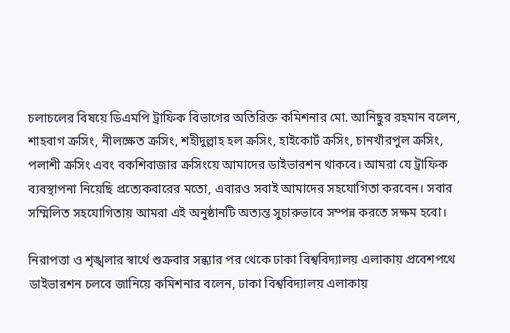চলাচলের বিষয়ে ডিএমপি ট্রাফিক বিভাগের অতিরিক্ত কমিশনার মো. আনিছুর রহমান বলেন, শাহবাগ ক্রসিং, নীলক্ষেত ক্রসিং, শহীদুল্লাহ হল ক্রসিং, হাইকোর্ট ক্রসিং, চানখাঁরপুল ক্রসিং, পলাশী ক্রসিং এবং বকশিবাজার ক্রসিংয়ে আমাদের ডাইভারশন থাকবে। আমরা যে ট্রাফিক ব্যবস্থাপনা নিয়েছি প্রত্যেকবারের মতো, এবারও সবাই আমাদের সহযোগিতা করবেন। সবার সম্মিলিত সহযোগিতায় আমরা এই অনুষ্ঠানটি অত্যন্ত সুচারুভাবে সম্পন্ন করতে সক্ষম হবো।

নিরাপত্তা ও শৃঙ্খলার স্বার্থে শুক্রবার সন্ধ্যার পর থেকে ঢাকা বিশ্ববিদ্যালয় এলাকায় প্রবেশপথে ডাইভারশন চলবে জানিয়ে কমিশনার বলেন, ঢাকা বিশ্ববিদ্যালয় এলাকায়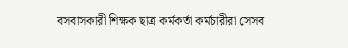বসবাসকারী শিক্ষক ছাত্র কর্মকর্তা কর্মচারীরা সেসব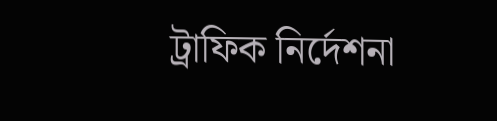ট্রাফিক নির্দেশনা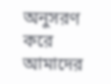অনুসরণ করে আমাদের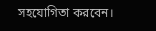সহযোগিতা করবেন।